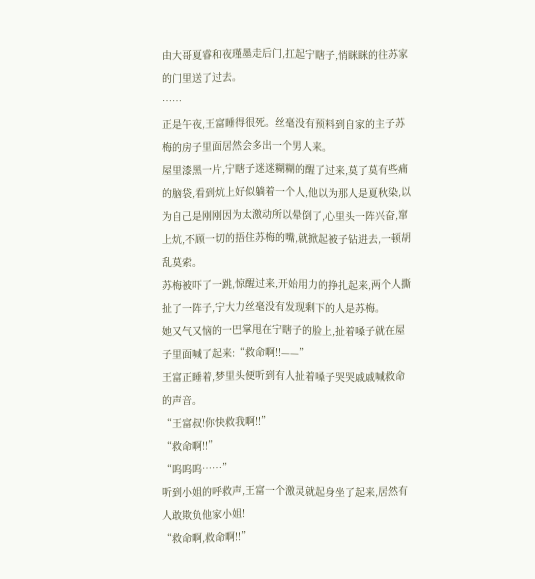由大哥夏睿和夜瑾墨走后门,扛起宁瞎子,悄眯眯的往苏家的门里送了过去。
……
正是午夜,王富睡得很死。丝毫没有预料到自家的主子苏梅的房子里面居然会多出一个男人来。
屋里漆黑一片,宁瞎子迷迷糊糊的醒了过来,莫了莫有些痛的脑袋,看到炕上好似躺着一个人,他以为那人是夏秋染,以为自己是刚刚因为太激动所以晕倒了,心里头一阵兴奋,窜上炕,不顾一切的捂住苏梅的嘴,就掀起被子钻进去,一顿胡乱莫索。
苏梅被吓了一跳,惊醒过来,开始用力的挣扎起来,两个人撕扯了一阵子,宁大力丝毫没有发现剩下的人是苏梅。
她又气又恼的一巴掌甩在宁瞎子的脸上,扯着嗓子就在屋子里面喊了起来:“救命啊!!——”
王富正睡着,梦里头便听到有人扯着嗓子哭哭戚戚喊救命的声音。
“王富叔!你快救我啊!!”
“救命啊!!”
“呜呜呜……”
听到小姐的呼救声,王富一个激灵就起身坐了起来,居然有人敢欺负他家小姐!
“救命啊,救命啊!!”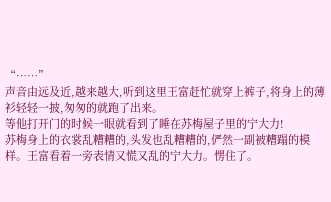“……”
声音由远及近,越来越大,听到这里王富赶忙就穿上裤子,将身上的薄衫轻轻一披,匆匆的就跑了出来。
等他打开门的时候一眼就看到了睡在苏梅屋子里的宁大力!
苏梅身上的衣裳乱糟糟的,头发也乱糟糟的,俨然一副被糟蹋的模样。王富看着一旁表情又慌又乱的宁大力。愣住了。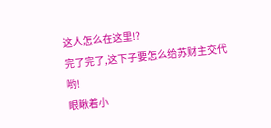这人怎么在这里!?
完了完了,这下子要怎么给苏财主交代哟!
眼瞅着小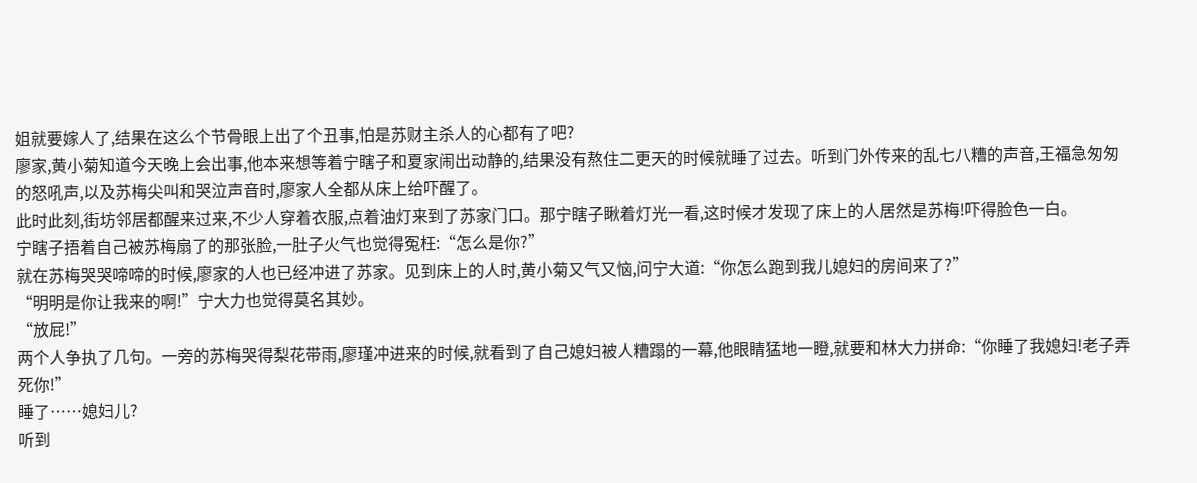姐就要嫁人了,结果在这么个节骨眼上出了个丑事,怕是苏财主杀人的心都有了吧?
廖家,黄小菊知道今天晚上会出事,他本来想等着宁瞎子和夏家闹出动静的,结果没有熬住二更天的时候就睡了过去。听到门外传来的乱七八糟的声音,王福急匆匆的怒吼声,以及苏梅尖叫和哭泣声音时,廖家人全都从床上给吓醒了。
此时此刻,街坊邻居都醒来过来,不少人穿着衣服,点着油灯来到了苏家门口。那宁瞎子瞅着灯光一看,这时候才发现了床上的人居然是苏梅!吓得脸色一白。
宁瞎子捂着自己被苏梅扇了的那张脸,一肚子火气也觉得冤枉:“怎么是你?”
就在苏梅哭哭啼啼的时候,廖家的人也已经冲进了苏家。见到床上的人时,黄小菊又气又恼,问宁大道:“你怎么跑到我儿媳妇的房间来了?”
“明明是你让我来的啊!”宁大力也觉得莫名其妙。
“放屁!”
两个人争执了几句。一旁的苏梅哭得梨花带雨,廖瑾冲进来的时候,就看到了自己媳妇被人糟蹋的一幕,他眼睛猛地一瞪,就要和林大力拼命:“你睡了我媳妇!老子弄死你!”
睡了……媳妇儿?
听到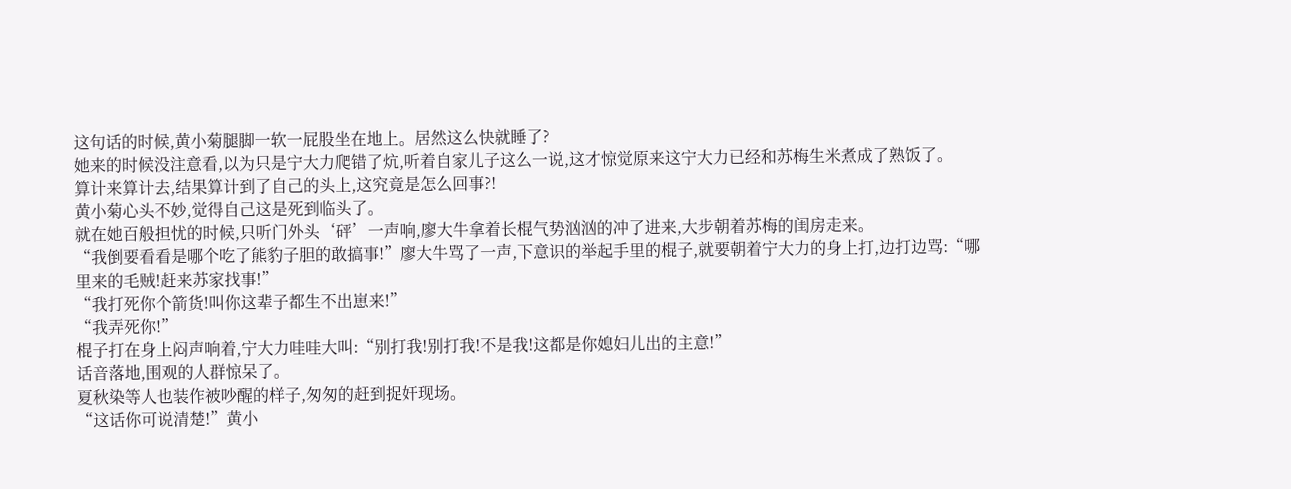这句话的时候,黄小菊腿脚一软一屁股坐在地上。居然这么快就睡了?
她来的时候没注意看,以为只是宁大力爬错了炕,听着自家儿子这么一说,这才惊觉原来这宁大力已经和苏梅生米煮成了熟饭了。
算计来算计去,结果算计到了自己的头上,这究竟是怎么回事?!
黄小菊心头不妙,觉得自己这是死到临头了。
就在她百般担忧的时候,只听门外头‘砰’一声响,廖大牛拿着长棍气势汹汹的冲了进来,大步朝着苏梅的闺房走来。
“我倒要看看是哪个吃了熊豹子胆的敢搞事!”廖大牛骂了一声,下意识的举起手里的棍子,就要朝着宁大力的身上打,边打边骂:“哪里来的毛贼!赶来苏家找事!”
“我打死你个箭货!叫你这辈子都生不出崽来!”
“我弄死你!”
棍子打在身上闷声响着,宁大力哇哇大叫:“别打我!别打我!不是我!这都是你媳妇儿出的主意!”
话音落地,围观的人群惊呆了。
夏秋染等人也装作被吵醒的样子,匆匆的赶到捉奸现场。
“这话你可说清楚!”黄小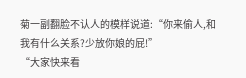菊一副翻脸不认人的模样说道:“你来偷人,和我有什么关系?少放你娘的屁!”
“大家快来看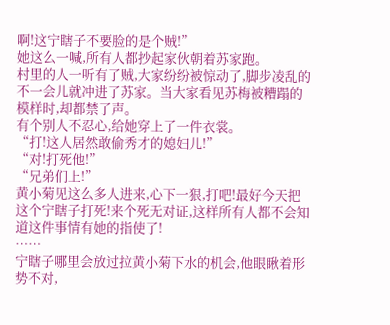啊!这宁瞎子不要脸的是个贼!”
她这么一喊,所有人都抄起家伙朝着苏家跑。
村里的人一听有了贼,大家纷纷被惊动了,脚步凌乱的不一会儿就冲进了苏家。当大家看见苏梅被糟蹋的模样时,却都禁了声。
有个别人不忍心,给她穿上了一件衣裳。
“打!这人居然敢偷秀才的媳妇儿!”
“对!打死他!”
“兄弟们上!”
黄小菊见这么多人进来,心下一狠,打吧!最好今天把这个宁瞎子打死!来个死无对证,这样所有人都不会知道这件事情有她的指使了!
……
宁瞎子哪里会放过拉黄小菊下水的机会,他眼瞅着形势不对,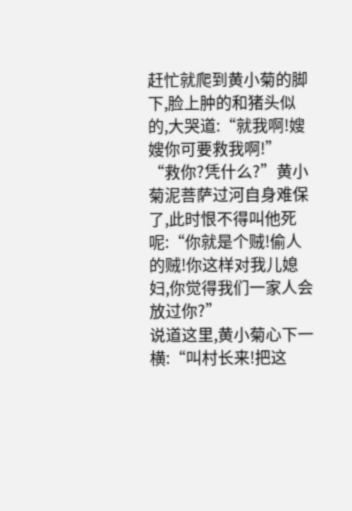赶忙就爬到黄小菊的脚下,脸上肿的和猪头似的,大哭道:“就我啊!嫂嫂你可要救我啊!”
“救你?凭什么?”黄小菊泥菩萨过河自身难保了,此时恨不得叫他死呢:“你就是个贼!偷人的贼!你这样对我儿媳妇,你觉得我们一家人会放过你?”
说道这里,黄小菊心下一横:“叫村长来!把这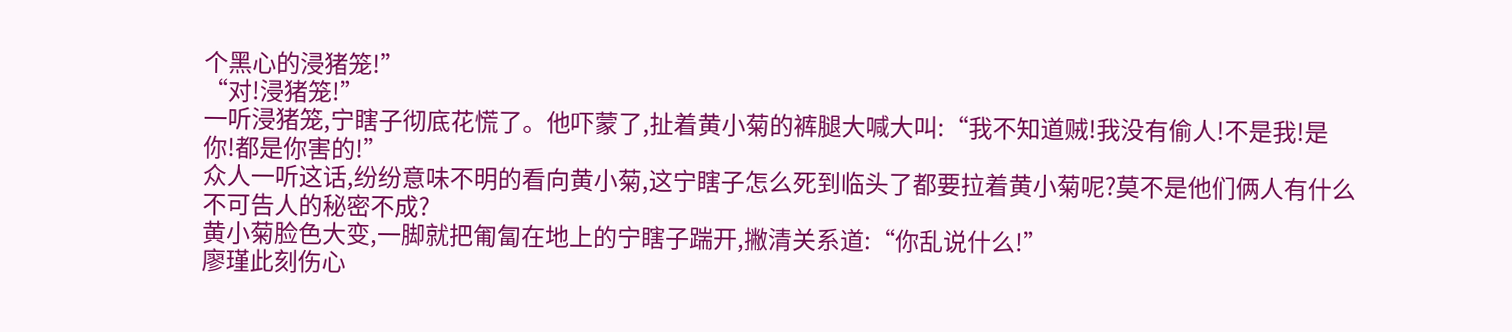个黑心的浸猪笼!”
“对!浸猪笼!”
一听浸猪笼,宁瞎子彻底花慌了。他吓蒙了,扯着黄小菊的裤腿大喊大叫:“我不知道贼!我没有偷人!不是我!是你!都是你害的!”
众人一听这话,纷纷意味不明的看向黄小菊,这宁瞎子怎么死到临头了都要拉着黄小菊呢?莫不是他们俩人有什么不可告人的秘密不成?
黄小菊脸色大变,一脚就把匍匐在地上的宁瞎子踹开,撇清关系道:“你乱说什么!”
廖瑾此刻伤心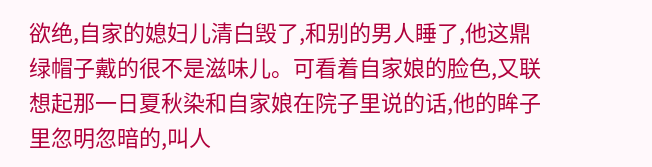欲绝,自家的媳妇儿清白毁了,和别的男人睡了,他这鼎绿帽子戴的很不是滋味儿。可看着自家娘的脸色,又联想起那一日夏秋染和自家娘在院子里说的话,他的眸子里忽明忽暗的,叫人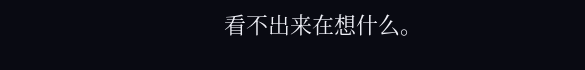看不出来在想什么。